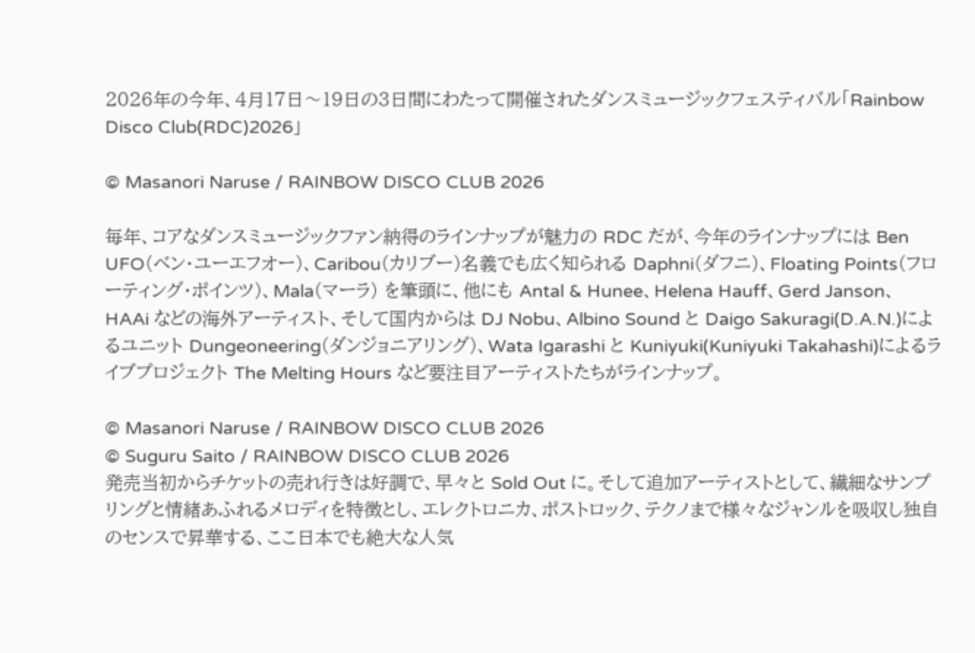2026年の今年、4月17日〜19日の3日間にわたって開催されたダンスミュージックフェスティバル「Rainbow Disco Club(RDC)2026」

© Masanori Naruse / RAINBOW DISCO CLUB 2026

毎年、コアなダンスミュージックファン納得のラインナップが魅力の RDC だが、今年のラインナップには Ben UFO(ベン・ユーエフオー)、Caribou(カリブー)名義でも広く知られる Daphni(ダフニ)、Floating Points(フローティング・ポインツ)、Mala(マーラ) を筆頭に、他にも Antal & Hunee、Helena Hauff、Gerd Janson、HAAi などの海外アーティスト、そして国内からは DJ Nobu、Albino Sound と Daigo Sakuragi(D.A.N.)によるユニット Dungeoneering(ダンジョニアリング)、Wata Igarashi と Kuniyuki(Kuniyuki Takahashi)によるライブプロジェクト The Melting Hours など要注目アーティストたちがラインナップ。

© Masanori Naruse / RAINBOW DISCO CLUB 2026
© Suguru Saito / RAINBOW DISCO CLUB 2026
発売当初からチケットの売れ行きは好調で、早々と Sold Out に。そして追加アーティストとして、繊細なサンプリングと情緖あふれるメロディを特徴とし、エレクトロニカ、ポストロック、テクノまで様々なジャンルを吸収し独自のセンスで昇華する、ここ日本でも絶大な人気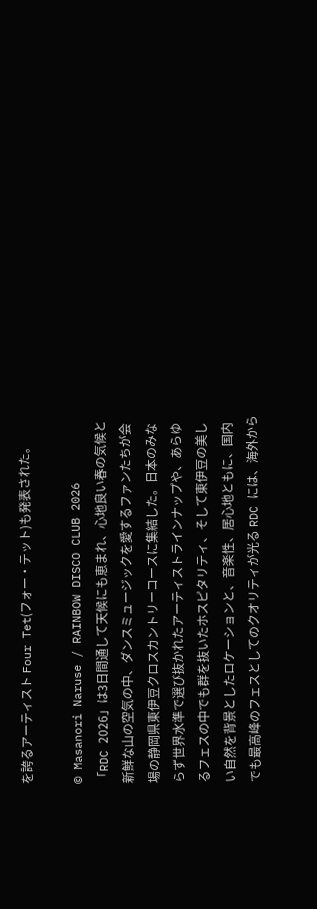を誇るアーティスト Four Tet(フォー・テット)も発表された。

© Masanori Naruse / RAINBOW DISCO CLUB 2026
「RDC 2026」は3日間通して天候にも恵まれ、心地良い春の気候と新鮮な山の空気の中、ダンスミュージックを愛するファンたちが会場の静岡県東伊豆クロスカントリーコースに集結した。日本のみならず世界水準で選び抜かれたアーティストラインナップや、あらゆるフェスの中でも群を抜いたホスピタリティ、そして東伊豆の美しい自然を背景としたロケーションと、音楽性、居心地ともに、国内でも最高峰のフェスとしてのクオリティが光る RDC には、海外から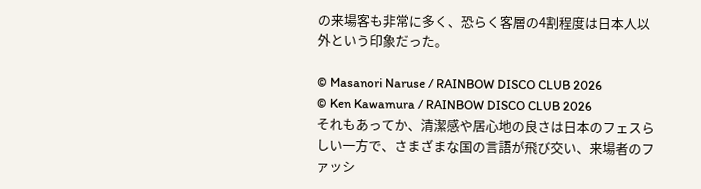の来場客も非常に多く、恐らく客層の4割程度は日本人以外という印象だった。

© Masanori Naruse / RAINBOW DISCO CLUB 2026
© Ken Kawamura / RAINBOW DISCO CLUB 2026
それもあってか、清潔感や居心地の良さは日本のフェスらしい一方で、さまざまな国の言語が飛び交い、来場者のファッシ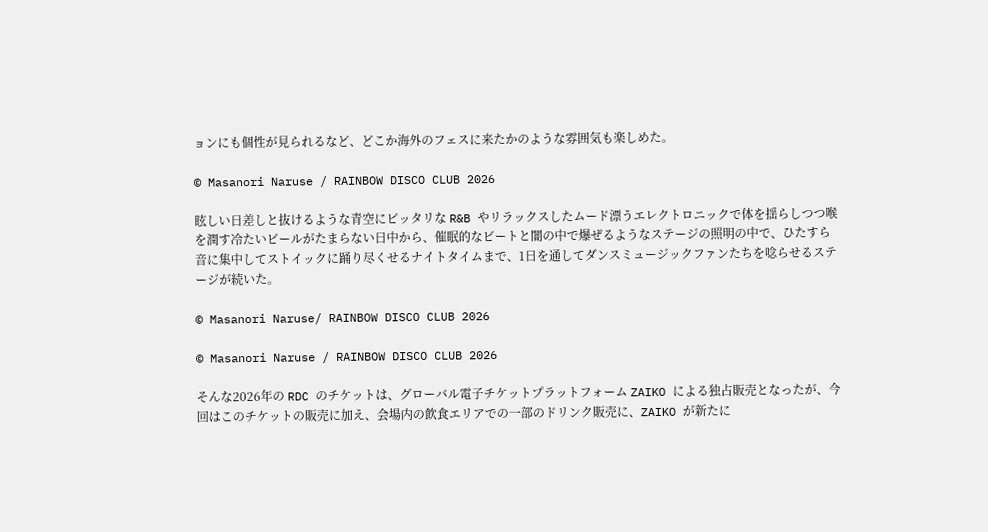ョンにも個性が見られるなど、どこか海外のフェスに来たかのような雰囲気も楽しめた。

© Masanori Naruse / RAINBOW DISCO CLUB 2026

眩しい日差しと抜けるような青空にピッタリな R&B やリラックスしたムード漂うエレクトロニックで体を揺らしつつ喉を潤す冷たいビールがたまらない日中から、催眠的なビートと闇の中で爆ぜるようなステージの照明の中で、ひたすら音に集中してストイックに踊り尽くせるナイトタイムまで、1日を通してダンスミュージックファンたちを唸らせるステージが続いた。

© Masanori Naruse/ RAINBOW DISCO CLUB 2026

© Masanori Naruse / RAINBOW DISCO CLUB 2026

そんな2026年の RDC のチケットは、グローバル電子チケットプラットフォーム ZAIKO による独占販売となったが、今回はこのチケットの販売に加え、会場内の飲食エリアでの一部のドリンク販売に、ZAIKO が新たに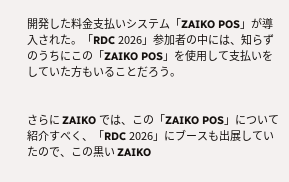開発した料金支払いシステム「ZAIKO POS」が導入された。「RDC 2026」参加者の中には、知らずのうちにこの「ZAIKO POS」を使用して支払いをしていた方もいることだろう。


さらに ZAIKO では、この「ZAIKO POS」について紹介すべく、「RDC 2026」にブースも出展していたので、この黒い ZAIKO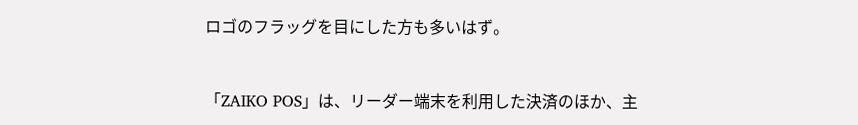ロゴのフラッグを目にした方も多いはず。


「ZAIKO POS」は、リーダー端末を利用した決済のほか、主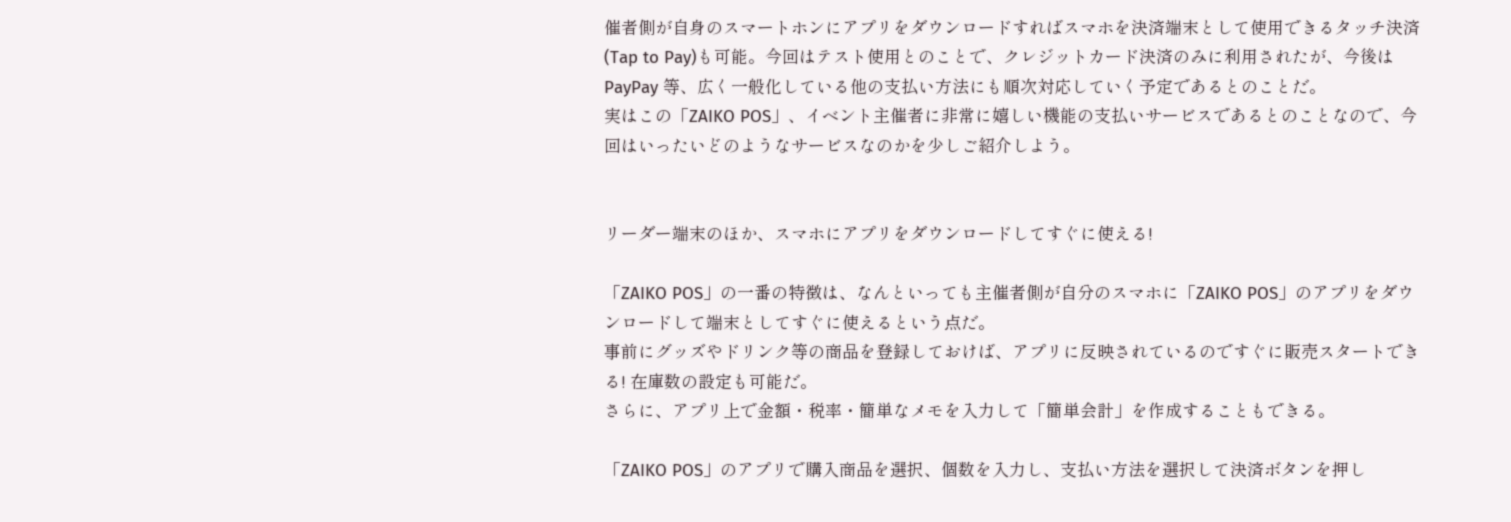催者側が自身のスマートホンにアプリをダウンロードすればスマホを決済端末として使用できるタッチ決済(Tap to Pay)も可能。今回はテスト使用とのことで、クレジットカード決済のみに利用されたが、今後は PayPay 等、広く一般化している他の支払い方法にも順次対応していく予定であるとのことだ。
実はこの「ZAIKO POS」、イベント主催者に非常に嬉しい機能の支払いサービスであるとのことなので、今回はいったいどのようなサービスなのかを少しご紹介しよう。


リーダー端末のほか、スマホにアプリをダウンロードしてすぐに使える!

「ZAIKO POS」の一番の特徴は、なんといっても主催者側が自分のスマホに「ZAIKO POS」のアプリをダウンロードして端末としてすぐに使えるという点だ。
事前にグッズやドリンク等の商品を登録しておけば、アプリに反映されているのですぐに販売スタートできる! 在庫数の設定も可能だ。
さらに、アプリ上で金額・税率・簡単なメモを入力して「簡単会計」を作成することもできる。

「ZAIKO POS」のアプリで購入商品を選択、個数を入力し、支払い方法を選択して決済ボタンを押し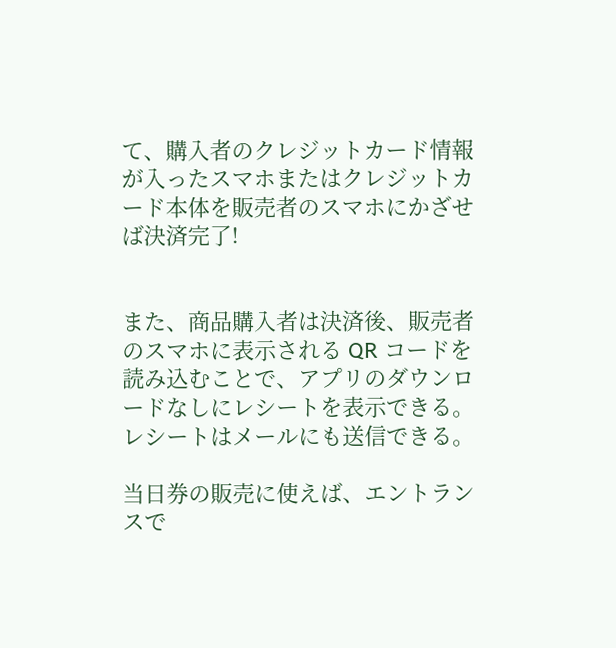て、購入者のクレジットカード情報が入ったスマホまたはクレジットカード本体を販売者のスマホにかざせば決済完了!


また、商品購入者は決済後、販売者のスマホに表示される QR コードを読み込むことで、アプリのダウンロードなしにレシートを表示できる。レシートはメールにも送信できる。

当日券の販売に使えば、エントランスで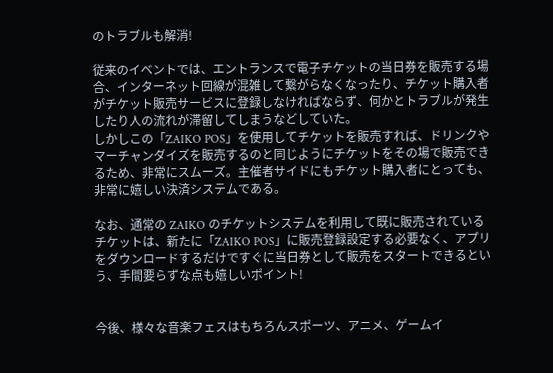のトラブルも解消!

従来のイベントでは、エントランスで電子チケットの当日券を販売する場合、インターネット回線が混雑して繋がらなくなったり、チケット購入者がチケット販売サービスに登録しなければならず、何かとトラブルが発生したり人の流れが滞留してしまうなどしていた。
しかしこの「ZAIKO POS」を使用してチケットを販売すれば、ドリンクやマーチャンダイズを販売するのと同じようにチケットをその場で販売できるため、非常にスムーズ。主催者サイドにもチケット購入者にとっても、非常に嬉しい決済システムである。

なお、通常の ZAIKO のチケットシステムを利用して既に販売されているチケットは、新たに「ZAIKO POS」に販売登録設定する必要なく、アプリをダウンロードするだけですぐに当日券として販売をスタートできるという、手間要らずな点も嬉しいポイント!


今後、様々な音楽フェスはもちろんスポーツ、アニメ、ゲームイ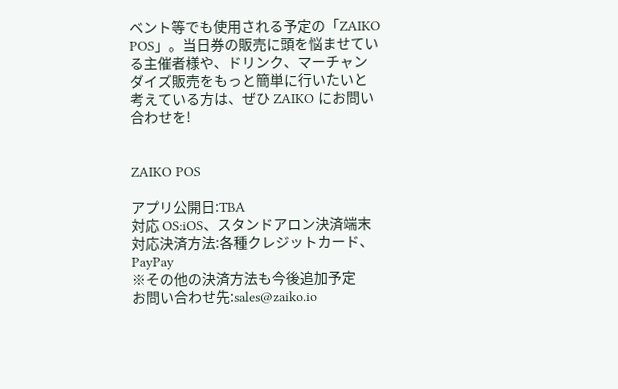ベント等でも使用される予定の「ZAIKO POS」。当日券の販売に頭を悩ませている主催者様や、ドリンク、マーチャンダイズ販売をもっと簡単に行いたいと考えている方は、ぜひ ZAIKO にお問い合わせを!


ZAIKO POS

アプリ公開日:TBA
対応 OS:iOS、スタンドアロン決済端末
対応決済方法:各種クレジットカード、PayPay
※その他の決済方法も今後追加予定
お問い合わせ先:sales@zaiko.io